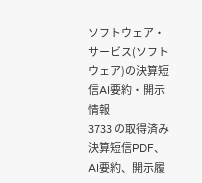ソフトウェア・サービス(ソフトウェア)の決算短信AI要約・開示情報
3733 の取得済み決算短信PDF、AI要約、開示履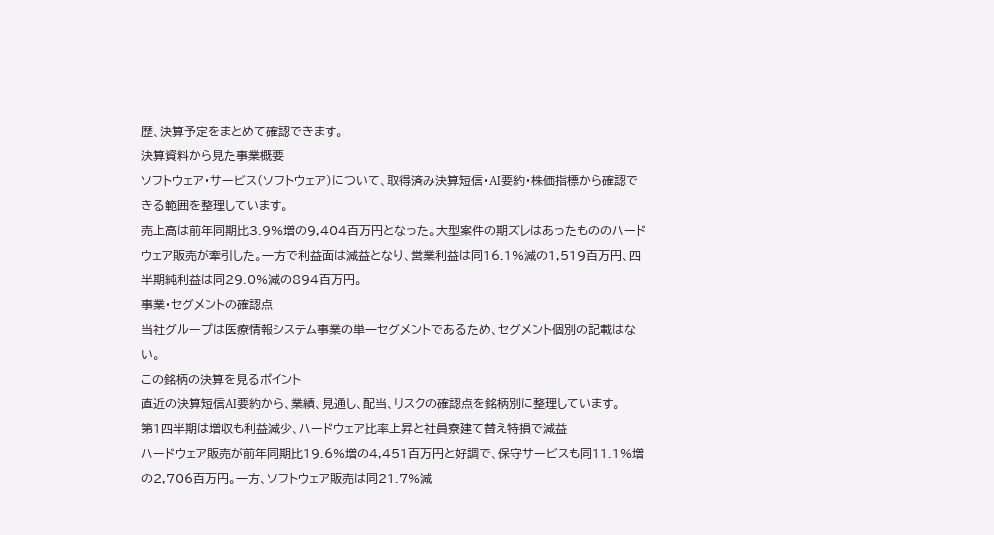歴、決算予定をまとめて確認できます。
決算資料から見た事業概要
ソフトウェア・サービス(ソフトウェア)について、取得済み決算短信・AI要約・株価指標から確認できる範囲を整理しています。
売上高は前年同期比3.9%増の9,404百万円となった。大型案件の期ズレはあったもののハードウェア販売が牽引した。一方で利益面は減益となり、営業利益は同16.1%減の1,519百万円、四半期純利益は同29.0%減の894百万円。
事業・セグメントの確認点
当社グループは医療情報システム事業の単一セグメントであるため、セグメント個別の記載はない。
この銘柄の決算を見るポイント
直近の決算短信AI要約から、業績、見通し、配当、リスクの確認点を銘柄別に整理しています。
第1四半期は増収も利益減少、ハードウェア比率上昇と社員寮建て替え特損で減益
ハードウェア販売が前年同期比19.6%増の4,451百万円と好調で、保守サービスも同11.1%増の2,706百万円。一方、ソフトウェア販売は同21.7%減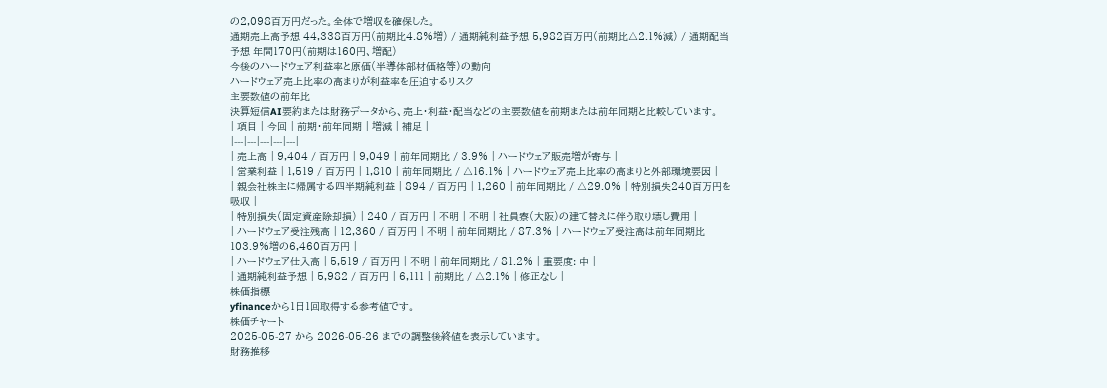の2,098百万円だった。全体で増収を確保した。
通期売上高予想 44,338百万円(前期比4.8%増) / 通期純利益予想 5,982百万円(前期比△2.1%減) / 通期配当予想 年間170円(前期は160円、増配)
今後のハードウェア利益率と原価(半導体部材価格等)の動向
ハードウェア売上比率の高まりが利益率を圧迫するリスク
主要数値の前年比
決算短信AI要約または財務データから、売上・利益・配当などの主要数値を前期または前年同期と比較しています。
| 項目 | 今回 | 前期・前年同期 | 増減 | 補足 |
|---|---|---|---|---|
| 売上高 | 9,404 / 百万円 | 9,049 | 前年同期比 / 3.9% | ハードウェア販売増が寄与 |
| 営業利益 | 1,519 / 百万円 | 1,810 | 前年同期比 / △16.1% | ハードウェア売上比率の高まりと外部環境要因 |
| 親会社株主に帰属する四半期純利益 | 894 / 百万円 | 1,260 | 前年同期比 / △29.0% | 特別損失240百万円を吸収 |
| 特別損失(固定資産除却損) | 240 / 百万円 | 不明 | 不明 | 社員寮(大阪)の建て替えに伴う取り壊し費用 |
| ハードウェア受注残高 | 12,360 / 百万円 | 不明 | 前年同期比 / 87.3% | ハードウェア受注高は前年同期比103.9%増の6,460百万円 |
| ハードウェア仕入高 | 5,519 / 百万円 | 不明 | 前年同期比 / 81.2% | 重要度: 中 |
| 通期純利益予想 | 5,982 / 百万円 | 6,111 | 前期比 / △2.1% | 修正なし |
株価指標
yfinanceから1日1回取得する参考値です。
株価チャート
2025-05-27 から 2026-05-26 までの調整後終値を表示しています。
財務推移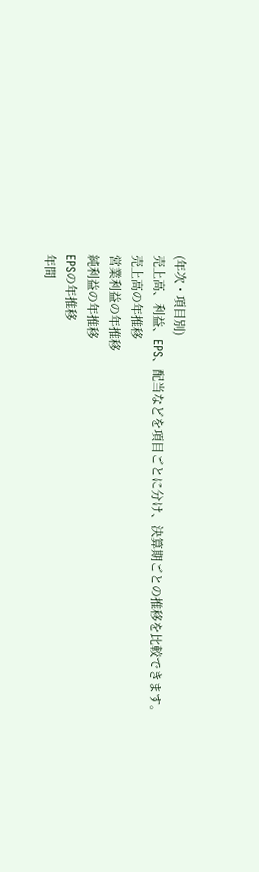(年次・項目別)
売上高、利益、EPS、配当などを項目ごとに分け、決算期ごとの推移を比較できます。
売上高の年推移
営業利益の年推移
純利益の年推移
EPSの年推移
年間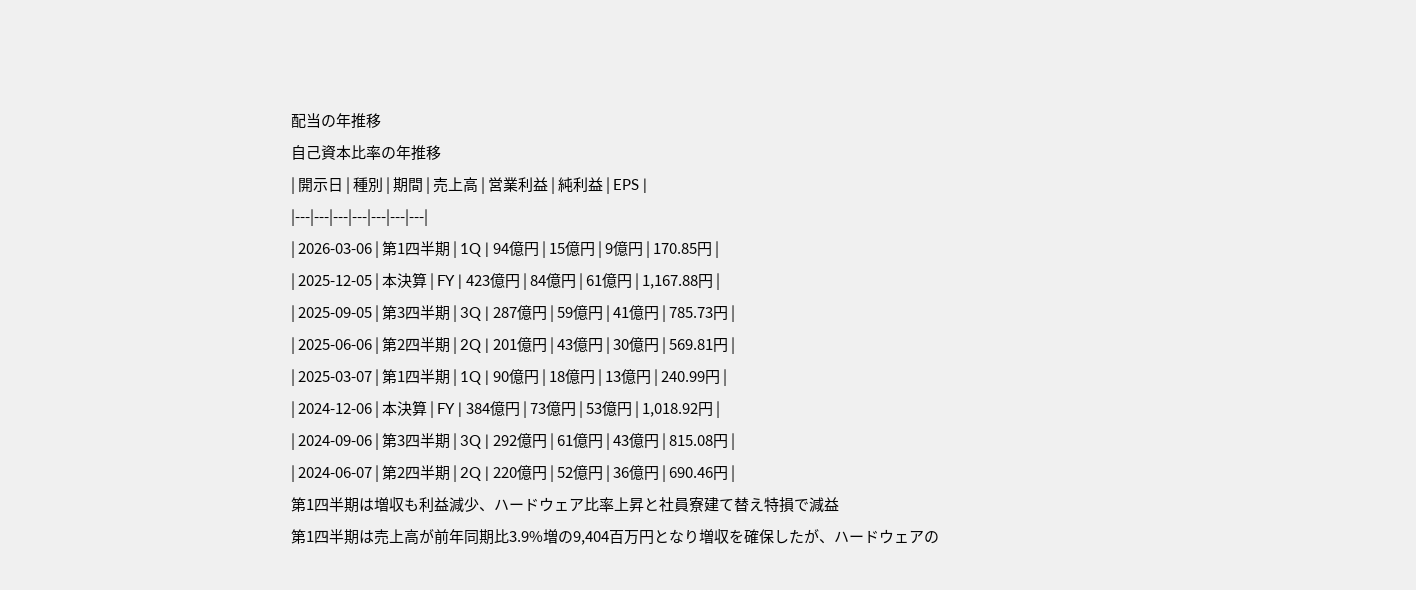配当の年推移
自己資本比率の年推移
| 開示日 | 種別 | 期間 | 売上高 | 営業利益 | 純利益 | EPS |
|---|---|---|---|---|---|---|
| 2026-03-06 | 第1四半期 | 1Q | 94億円 | 15億円 | 9億円 | 170.85円 |
| 2025-12-05 | 本決算 | FY | 423億円 | 84億円 | 61億円 | 1,167.88円 |
| 2025-09-05 | 第3四半期 | 3Q | 287億円 | 59億円 | 41億円 | 785.73円 |
| 2025-06-06 | 第2四半期 | 2Q | 201億円 | 43億円 | 30億円 | 569.81円 |
| 2025-03-07 | 第1四半期 | 1Q | 90億円 | 18億円 | 13億円 | 240.99円 |
| 2024-12-06 | 本決算 | FY | 384億円 | 73億円 | 53億円 | 1,018.92円 |
| 2024-09-06 | 第3四半期 | 3Q | 292億円 | 61億円 | 43億円 | 815.08円 |
| 2024-06-07 | 第2四半期 | 2Q | 220億円 | 52億円 | 36億円 | 690.46円 |
第1四半期は増収も利益減少、ハードウェア比率上昇と社員寮建て替え特損で減益
第1四半期は売上高が前年同期比3.9%増の9,404百万円となり増収を確保したが、ハードウェアの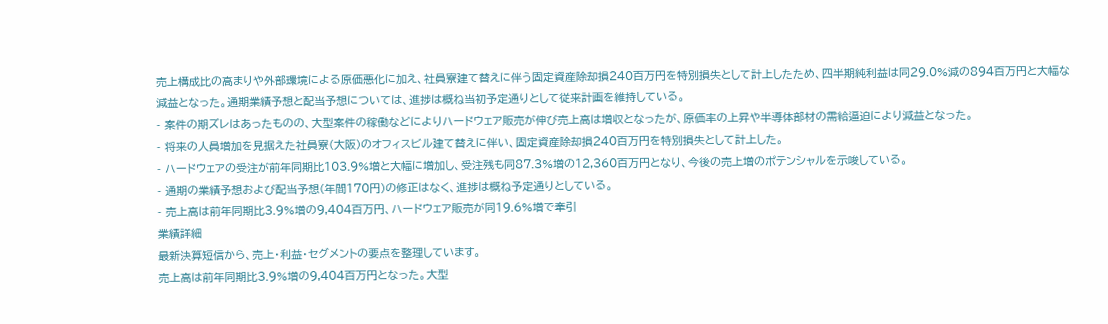売上構成比の高まりや外部環境による原価悪化に加え、社員寮建て替えに伴う固定資産除却損240百万円を特別損失として計上したため、四半期純利益は同29.0%減の894百万円と大幅な減益となった。通期業績予想と配当予想については、進捗は概ね当初予定通りとして従来計画を維持している。
- 案件の期ズレはあったものの、大型案件の稼働などによりハードウェア販売が伸び売上高は増収となったが、原価率の上昇や半導体部材の需給逼迫により減益となった。
- 将来の人員増加を見据えた社員寮(大阪)のオフィスビル建て替えに伴い、固定資産除却損240百万円を特別損失として計上した。
- ハードウェアの受注が前年同期比103.9%増と大幅に増加し、受注残も同87.3%増の12,360百万円となり、今後の売上増のポテンシャルを示唆している。
- 通期の業績予想および配当予想(年間170円)の修正はなく、進捗は概ね予定通りとしている。
- 売上高は前年同期比3.9%増の9,404百万円、ハードウェア販売が同19.6%増で牽引
業績詳細
最新決算短信から、売上・利益・セグメントの要点を整理しています。
売上高は前年同期比3.9%増の9,404百万円となった。大型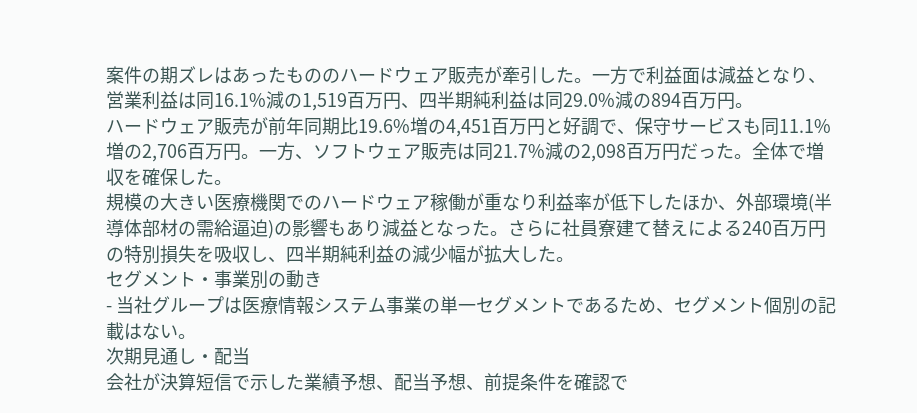案件の期ズレはあったもののハードウェア販売が牽引した。一方で利益面は減益となり、営業利益は同16.1%減の1,519百万円、四半期純利益は同29.0%減の894百万円。
ハードウェア販売が前年同期比19.6%増の4,451百万円と好調で、保守サービスも同11.1%増の2,706百万円。一方、ソフトウェア販売は同21.7%減の2,098百万円だった。全体で増収を確保した。
規模の大きい医療機関でのハードウェア稼働が重なり利益率が低下したほか、外部環境(半導体部材の需給逼迫)の影響もあり減益となった。さらに社員寮建て替えによる240百万円の特別損失を吸収し、四半期純利益の減少幅が拡大した。
セグメント・事業別の動き
- 当社グループは医療情報システム事業の単一セグメントであるため、セグメント個別の記載はない。
次期見通し・配当
会社が決算短信で示した業績予想、配当予想、前提条件を確認で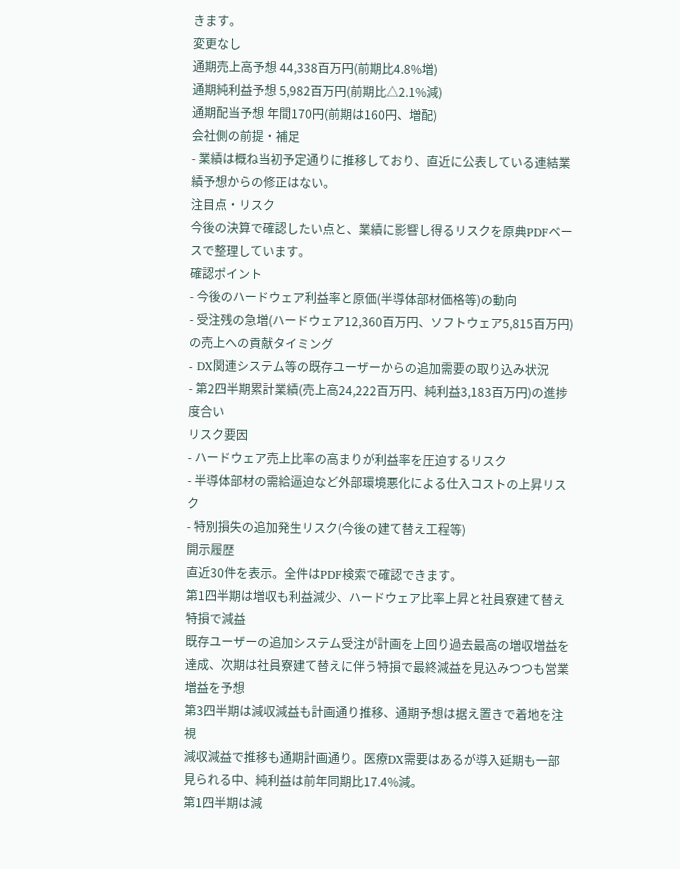きます。
変更なし
通期売上高予想 44,338百万円(前期比4.8%増)
通期純利益予想 5,982百万円(前期比△2.1%減)
通期配当予想 年間170円(前期は160円、増配)
会社側の前提・補足
- 業績は概ね当初予定通りに推移しており、直近に公表している連結業績予想からの修正はない。
注目点・リスク
今後の決算で確認したい点と、業績に影響し得るリスクを原典PDFベースで整理しています。
確認ポイント
- 今後のハードウェア利益率と原価(半導体部材価格等)の動向
- 受注残の急増(ハードウェア12,360百万円、ソフトウェア5,815百万円)の売上への貢献タイミング
- DX関連システム等の既存ユーザーからの追加需要の取り込み状況
- 第2四半期累計業績(売上高24,222百万円、純利益3,183百万円)の進捗度合い
リスク要因
- ハードウェア売上比率の高まりが利益率を圧迫するリスク
- 半導体部材の需給逼迫など外部環境悪化による仕入コストの上昇リスク
- 特別損失の追加発生リスク(今後の建て替え工程等)
開示履歴
直近30件を表示。全件はPDF検索で確認できます。
第1四半期は増収も利益減少、ハードウェア比率上昇と社員寮建て替え特損で減益
既存ユーザーの追加システム受注が計画を上回り過去最高の増収増益を達成、次期は社員寮建て替えに伴う特損で最終減益を見込みつつも営業増益を予想
第3四半期は減収減益も計画通り推移、通期予想は据え置きで着地を注視
減収減益で推移も通期計画通り。医療DX需要はあるが導入延期も一部見られる中、純利益は前年同期比17.4%減。
第1四半期は減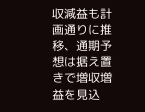収減益も計画通りに推移、通期予想は据え置きで増収増益を見込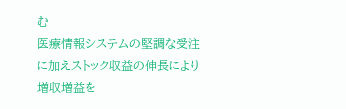む
医療情報システムの堅調な受注に加えストック収益の伸長により増収増益を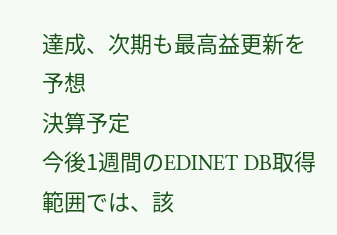達成、次期も最高益更新を予想
決算予定
今後1週間のEDINET DB取得範囲では、該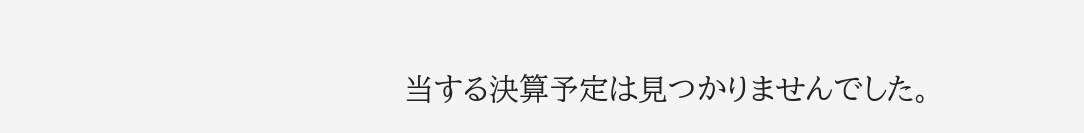当する決算予定は見つかりませんでした。